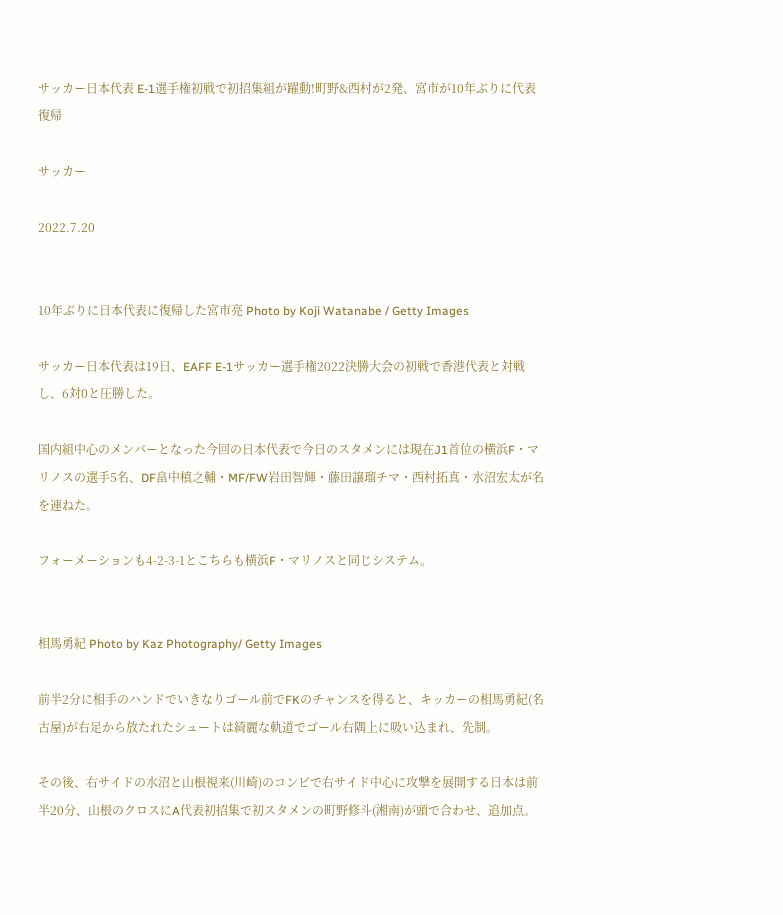サッカー日本代表 E-1選手権初戦で初招集組が躍動!町野&西村が2発、宮市が10年ぶりに代表復帰

サッカー

2022.7.20


10年ぶりに日本代表に復帰した宮市亮 Photo by Koji Watanabe / Getty Images

サッカー日本代表は19日、EAFF E-1サッカー選手権2022決勝大会の初戦で香港代表と対戦し、6対0と圧勝した。

国内組中心のメンバーとなった今回の日本代表で今日のスタメンには現在J1首位の横浜F・マリノスの選手5名、DF畠中槙之輔・MF/FW岩田智輝・藤田譲瑠チマ・西村拓真・水沼宏太が名を連ねた。

フォーメーションも4-2-3-1とこちらも横浜F・マリノスと同じシステム。


相馬勇紀 Photo by Kaz Photography/ Getty Images

前半2分に相手のハンドでいきなりゴール前でFKのチャンスを得ると、キッカーの相馬勇紀(名古屋)が右足から放たれたシュートは綺麗な軌道でゴール右隅上に吸い込まれ、先制。

その後、右サイドの水沼と山根視来(川崎)のコンビで右サイド中心に攻撃を展開する日本は前半20分、山根のクロスにA代表初招集で初スタメンの町野修斗(湘南)が頭で合わせ、追加点。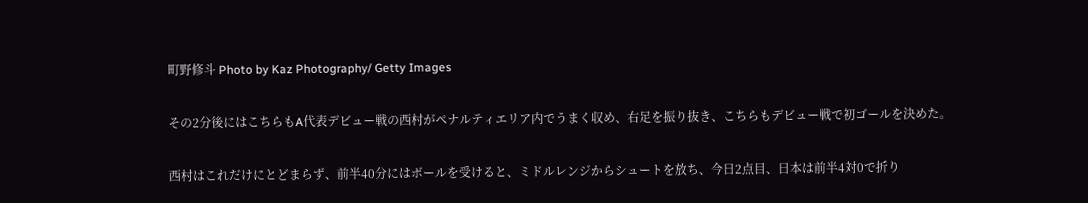町野修斗 Photo by Kaz Photography/ Getty Images

その2分後にはこちらもA代表デビュー戦の西村がペナルティエリア内でうまく収め、右足を振り抜き、こちらもデビュー戦で初ゴールを決めた。

西村はこれだけにとどまらず、前半40分にはボールを受けると、ミドルレンジからシュートを放ち、今日2点目、日本は前半4対0で折り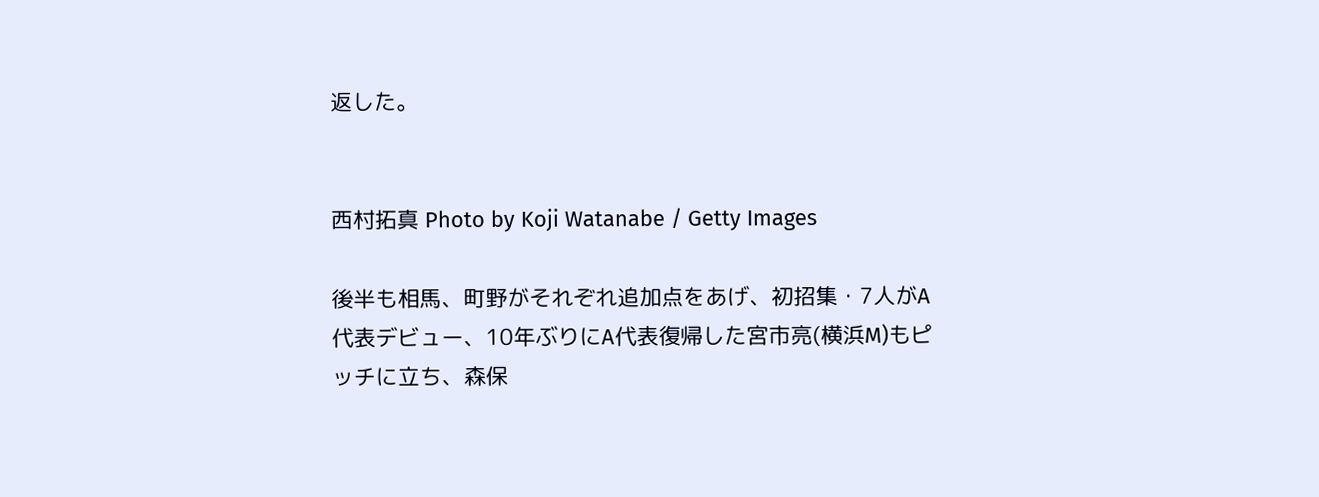返した。


西村拓真 Photo by Koji Watanabe / Getty Images

後半も相馬、町野がそれぞれ追加点をあげ、初招集・7人がA代表デビュー、10年ぶりにA代表復帰した宮市亮(横浜M)もピッチに立ち、森保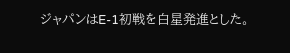ジャパンはE-1初戦を白星発進とした。